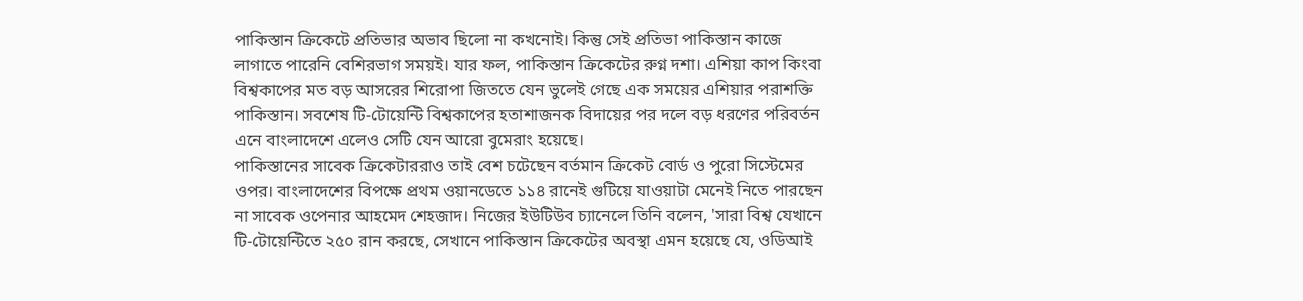পাকিস্তান ক্রিকেটে প্রতিভার অভাব ছিলো না কখনোই। কিন্তু সেই প্রতিভা পাকিস্তান কাজে লাগাতে পারেনি বেশিরভাগ সময়ই। যার ফল, পাকিস্তান ক্রিকেটের রুগ্ন দশা। এশিয়া কাপ কিংবা বিশ্বকাপের মত বড় আসরের শিরোপা জিততে যেন ভুলেই গেছে এক সময়ের এশিয়ার পরাশক্তি পাকিস্তান। সবশেষ টি-টোয়েন্টি বিশ্বকাপের হতাশাজনক বিদায়ের পর দলে বড় ধরণের পরিবর্তন এনে বাংলাদেশে এলেও সেটি যেন আরো বুমেরাং হয়েছে।
পাকিস্তানের সাবেক ক্রিকেটাররাও তাই বেশ চটেছেন বর্তমান ক্রিকেট বোর্ড ও পুরো সিস্টেমের ওপর। বাংলাদেশের বিপক্ষে প্রথম ওয়ানডেতে ১১৪ রানেই গুটিয়ে যাওয়াটা মেনেই নিতে পারছেন না সাবেক ওপেনার আহমেদ শেহজাদ। নিজের ইউটিউব চ্যানেলে তিনি বলেন, 'সারা বিশ্ব যেখানে টি-টোয়েন্টিতে ২৫০ রান করছে, সেখানে পাকিস্তান ক্রিকেটের অবস্থা এমন হয়েছে যে, ওডিআই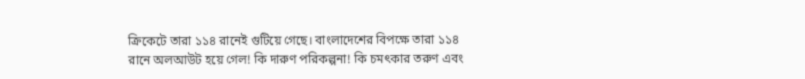ক্রিকেটে তারা ১১৪ রানেই গুটিয়ে গেছে। বাংলাদেশের বিপক্ষে তারা ১১৪ রানে অলআউট হয়ে গেল! কি দারুণ পরিকল্পনা! কি চমৎকার তরুণ এবং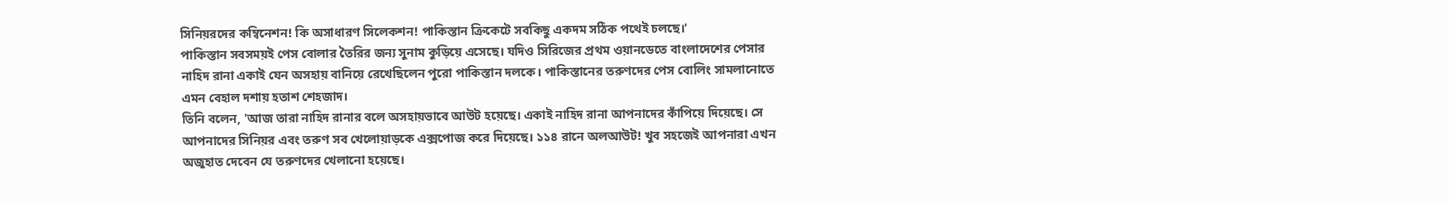সিনিয়রদের কম্বিনেশন! কি অসাধারণ সিলেকশন! পাকিস্তান ক্রিকেটে সবকিছু একদম সঠিক পথেই চলছে।'
পাকিস্তান সবসময়ই পেস বোলার তৈরির জন্য সুনাম কুড়িয়ে এসেছে। যদিও সিরিজের প্রথম ওয়ানডেতে বাংলাদেশের পেসার নাহিদ রানা একাই যেন অসহায় বানিয়ে রেখেছিলেন পুরো পাকিস্তান দলকে। পাকিস্তানের তরুণদের পেস বোলিং সামলানোতে এমন বেহাল দশায় হতাশ শেহজাদ।
তিনি বলেন, 'আজ তারা নাহিদ রানার বলে অসহায়ভাবে আউট হয়েছে। একাই নাহিদ রানা আপনাদের কাঁপিয়ে দিয়েছে। সে আপনাদের সিনিয়র এবং তরুণ সব খেলোয়াড়কে এক্সপোজ করে দিয়েছে। ১১৪ রানে অলআউট! খুব সহজেই আপনারা এখন অজুহাত দেবেন যে তরুণদের খেলানো হয়েছে।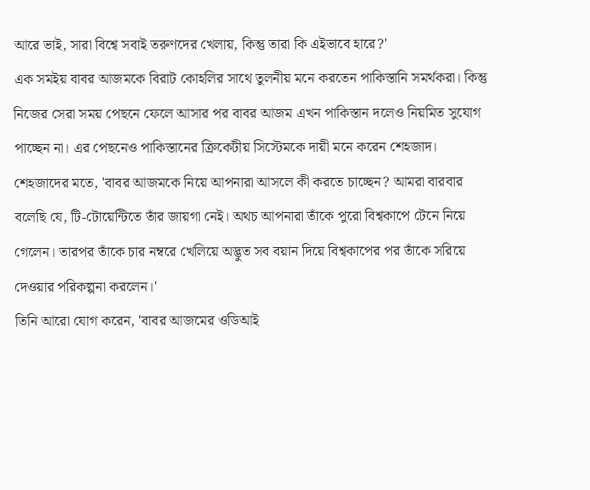আরে ভাই, সারা বিশ্বে সবাই তরুণদের খেলায়, কিন্তু তারা কি এইভাবে হারে?'
এক সমইয় বাবর আজমকে বিরাট কোহলির সাথে তুলনীয় মনে করতেন পাকিস্তানি সমর্থকরা। কিন্তু নিজের সেরা সময় পেছনে ফেলে আসার পর বাবর আজম এখন পাকিস্তান দলেও নিয়মিত সুযোগ পাচ্ছেন না। এর পেছনেও পাকিস্তানের ক্রিকেটীয় সিস্টেমকে দায়ী মনে করেন শেহজাদ।
শেহজাদের মতে, 'বাবর আজমকে নিয়ে আপনারা আসলে কী করতে চাচ্ছেন? আমরা বারবার বলেছি যে, টি-টোয়েন্টিতে তাঁর জায়গা নেই। অথচ আপনারা তাঁকে পুরো বিশ্বকাপে টেনে নিয়ে গেলেন। তারপর তাঁকে চার নম্বরে খেলিয়ে অদ্ভুত সব বয়ান দিয়ে বিশ্বকাপের পর তাঁকে সরিয়ে দেওয়ার পরিকল্পনা করলেন।'
তিনি আরো যোগ করেন, 'বাবর আজমের ওডিআই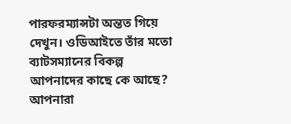পারফরম্যান্সটা অন্তত গিয়ে দেখুন। ওডিআইতে তাঁর মতো ব্যাটসম্যানের বিকল্প আপনাদের কাছে কে আছে? আপনারা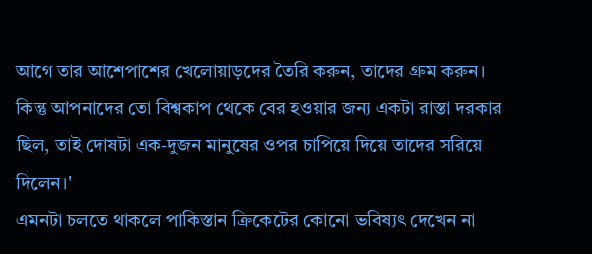আগে তার আশেপাশের খেলোয়াড়দের তৈরি করুন, তাদের গ্রুম করুন। কিন্তু আপনাদের তো বিশ্বকাপ থেকে বের হওয়ার জন্য একটা রাস্তা দরকার ছিল, তাই দোষটা এক-দুজন মানুষের ওপর চাপিয়ে দিয়ে তাদের সরিয়ে দিলেন।'
এমনটা চলতে থাকলে পাকিস্তান ক্রিকেটের কোনো ভবিষ্যৎ দেখেন না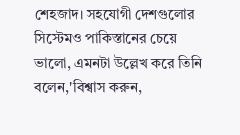শেহজাদ। সহযোগী দেশগুলোর সিস্টেমও পাকিস্তানের চেয়ে ভালো, এমনটা উল্লেখ করে তিনি বলেন,'বিশ্বাস করুন,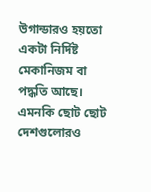উগান্ডারও হয়তো একটা নির্দিষ্ট মেকানিজম বা পদ্ধতি আছে। এমনকি ছোট ছোট দেশগুলোরও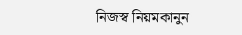নিজস্ব নিয়মকানুন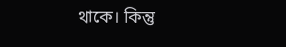থাকে। কিন্তু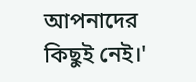আপনাদের কিছুই নেই।'